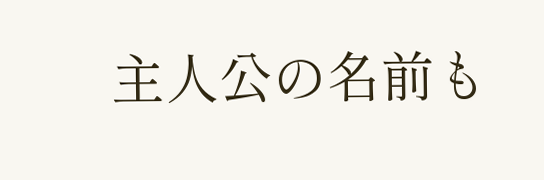主人公の名前も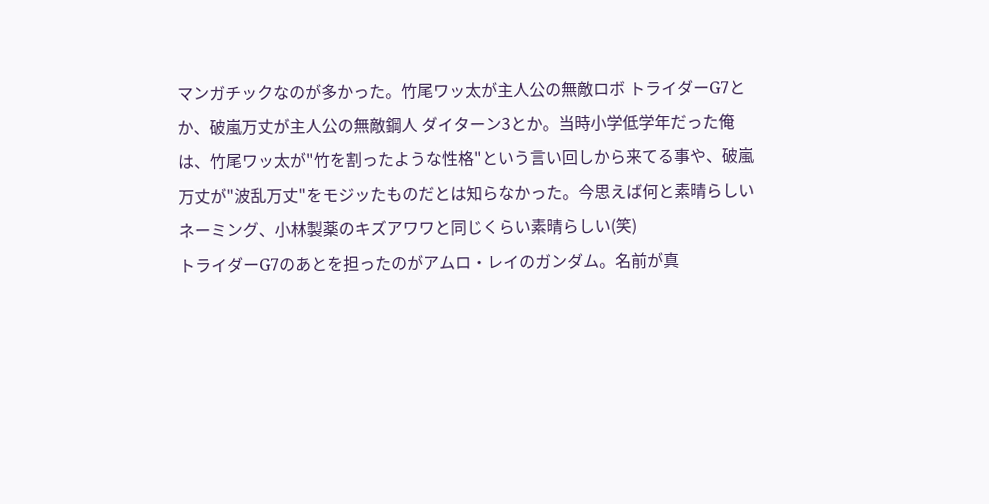マンガチックなのが多かった。竹尾ワッ太が主人公の無敵ロボ トライダーG7とか、破嵐万丈が主人公の無敵鋼人 ダイターン3とか。当時小学低学年だった俺は、竹尾ワッ太が"竹を割ったような性格"という言い回しから来てる事や、破嵐万丈が"波乱万丈"をモジッたものだとは知らなかった。今思えば何と素晴らしいネーミング、小林製薬のキズアワワと同じくらい素晴らしい(笑)
トライダーG7のあとを担ったのがアムロ・レイのガンダム。名前が真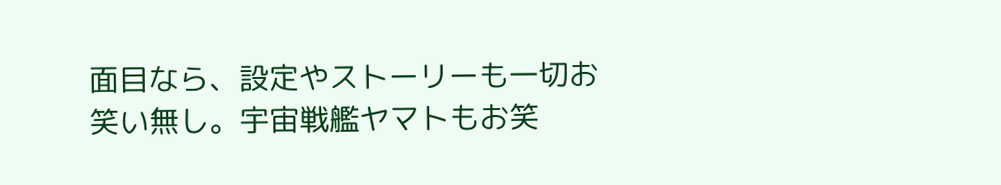面目なら、設定やストーリーも一切お笑い無し。宇宙戦艦ヤマトもお笑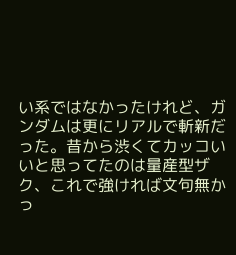い系ではなかったけれど、ガンダムは更にリアルで斬新だった。昔から渋くてカッコいいと思ってたのは量産型ザク、これで強ければ文句無かっ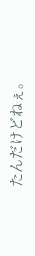たんだけどねぇ。